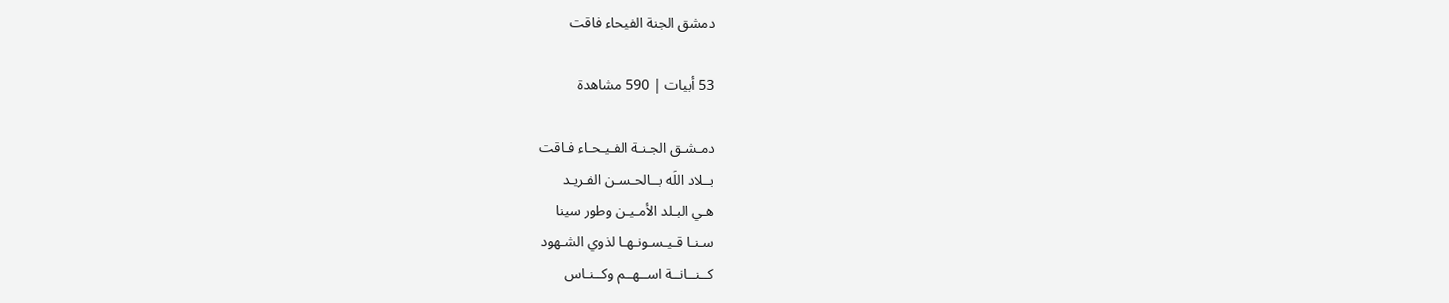دمشق الجنة الفيحاء فاقت

53 أبيات | 590 مشاهدة

دمـشـق الجـنـة الفـيـحـاء فـاقت
بــلاد اللَه بــالحـسـن الفـريـد
هـي البـلد الأمـيـن وطور سينا
سـنـا قـيـسـونـهـا لذوي الشـهود
كــنــانــة اســهــم وكــنـاس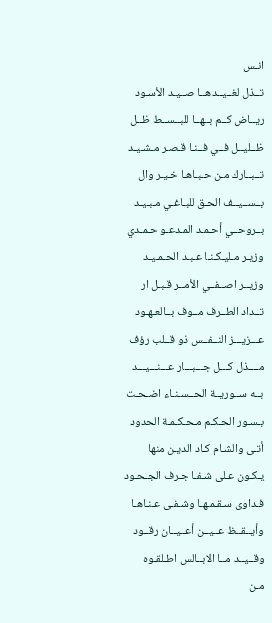انـس
تــذل لغــيــدهــا صــيـد الأسـود
ريــاض كــم بــهــا للبــســط ظــل
ظــليــل فــي فــنـا قـصـر مـشـيـد
تــبــارك مـن حـبـاهـا خـيـر وال
بــســيــف الحـق للبـاغـي مـبـيـد
بــروحــي أحـمـد المـدعـو حـمـدي
وزيـر مـليـكـنـا عـبـد الحـمـيـد
وزيــر اصــفــي الأمــر قـبـل ار
تــداد الطــرف مــوف بــالعـهـود
عـــزيـــز النــفــس ذو قــلب رؤف
مــــذل كـــل جـــبـــار عـــنـــيـــد
بــه ســوريــة الحــسـنـاء اضـحـت
بـسـور الحـكـم مـحـكـمـة الحدود
أتـى والشـام كـاد الديـن منها
يـكـون عـلى شـفـا جـرف الجـحـود
فـداوى سـقـمـهـا وشـفـى عـنـاهـا
وأيــقــظ عــيــن أعــيــان رقــود
وقــيــد مــا الابــالس اطـلقـوه
مـن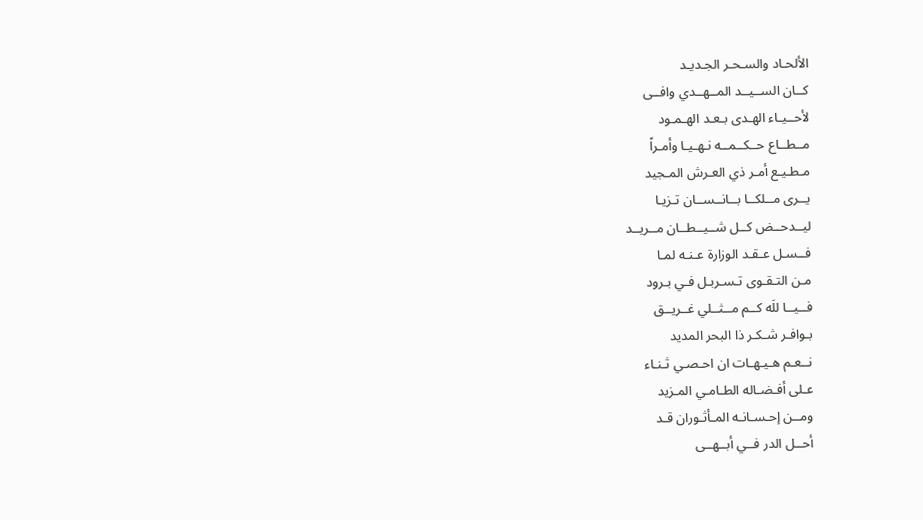الألحـاد والسـحـر الجـديـد
كــان الســيــد المــهــدي وافــى
لأحــيـاء الهـدى بـعـد الهـمـود
مــطــاع حــكــمــه نـهـيـا وأمـراً
مـطـيـع أمـر ذي العـرش المـجيد
يــرى مــلكــا بــانــســان تـزيـا
ليــدحــض كــل شــيــطــان مــريــد
فــسـل عـقـد الوزارة عـنـه لمـا
مـن التـقـوى تـسـربـل فـي بـرود
فــيــا للَه كــم مــثــلي غــريــق
بـوافـر شـكـر ذا البحر المديد
نــعـم هـيـهـات ان احـصـي ثـنـاء
عـلى أفـضـاله الطـامـي المـزيد
ومــن إحـسـانـه المـأثـوران قـد
أحــل الدر فــي أبــهــى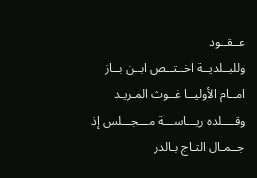عــقــود
وللبــلديــة اخــتــص ابــن بــاز
امــام الأوليــا غــوث المـريـد
وقــــلده ريـــاســـة مـــجـــلس إذ
جــمـال التـاج بـالدر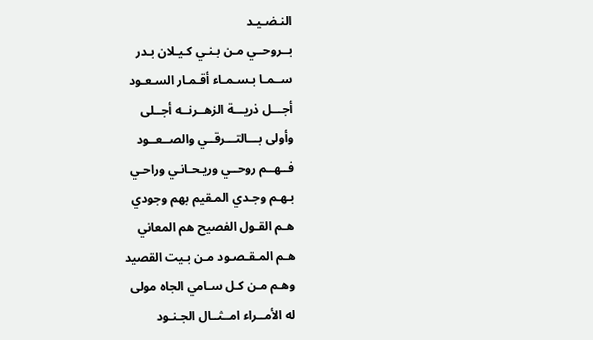النـضـيـد
بــروحــي مـن بـنـي كـيـلان بـدر
ســمـا بـسـمـاء أقـمـار السـعـود
أجـــل ذريـــة الزهــرنــه أجــلى
وأولى بـــالتـــرقــي والصــعــود
فــهــم روحــي وريـحـانـي وراحـي
بـهـم وجـدي المـقيم بهم وجودي
هـم القـول الفصيح هم المعاني
هـم المـقـصـود مـن بـيت القصيد
وهـم مـن كـل سـامي الجاه مولى
له الأمــراء امــثــال الجـنـود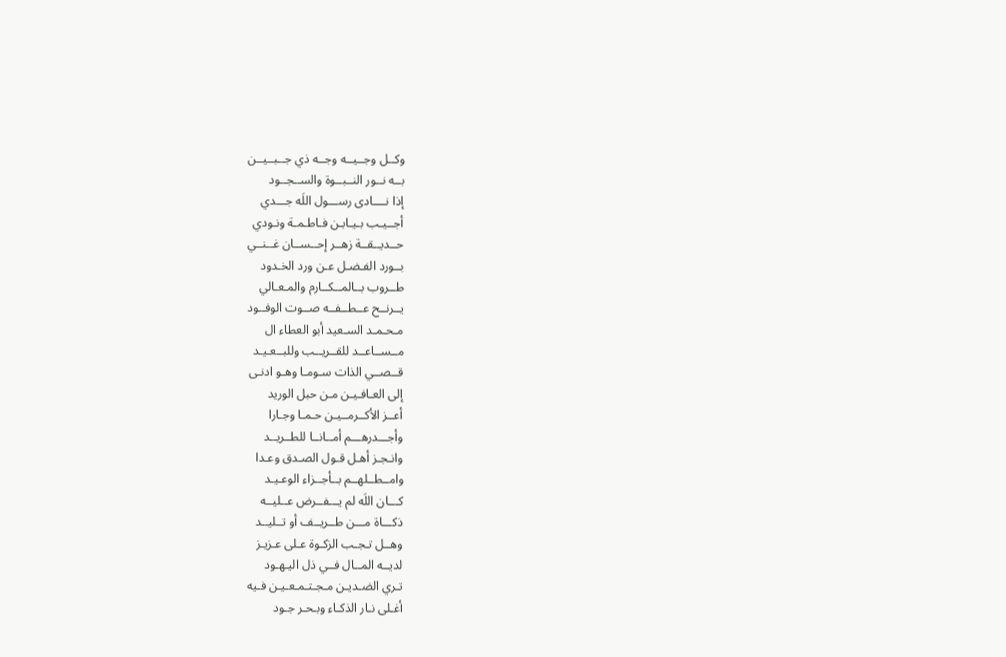وكــل وجــيــه وجــه ذي جــبــيــن
بــه نــور النــبــوة والســجــود
إذا نــــادى رســـول اللَه جـــدي
أجــيـب بـيـابـن فـاطـمـة ونـودي
حــديــقــة زهــر إحــســان غــنــي
بــورد الفـضـل عـن ورد الخـدود
طــروب بــالمــكــارم والمـعـالي
يــرنــح عــطــفــه صــوت الوفــود
مـحـمـد السـعيد أبو العطاء ال
مــســاعــد للقــريــب وللبــعـيـد
قــصــي الذات سـومـا وهـو ادنـى
إلى العـافـيـن مـن حبل الوريد
أعــز الأكــرمــيـن حـمـا وجـارا
وأجـــدرهـــم أمــانــا للطــريــد
وانـجـز أهـل قـول الصـدق وعـدا
وامــطــلهــم بــأجــزاء الوعـيـد
كـــان اللَه لم يـــفــرض عــليــه
ذكـــاة مـــن طــريــف أو تــليــد
وهــل تـجـب الزكـوة عـلى عـزيـز
لديــه المــال فــي ذل اليـهـود
تـري الضـديـن مـجـتـمـعـيـن فـيه
أغـلى نـار الذكـاء وبـحـر جـود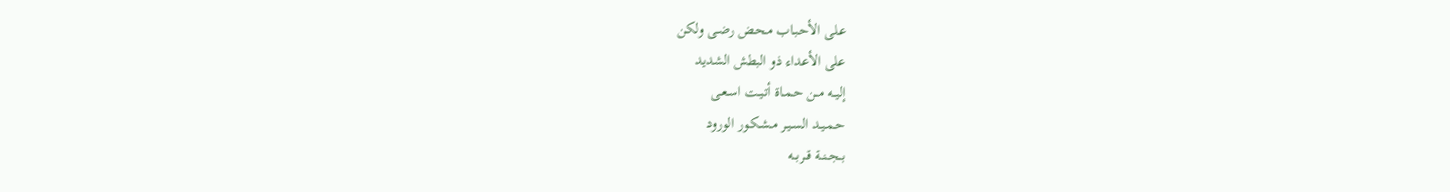عـلى الأحـبـاب مـحـض رضـى ولكن
على الأعداء ذو البطش الشديد
إليــه مــن حـمـاة أتـيـت اسـعـى
حـمـيـد السـيـر مـشـكـور الورود
بــجــنــة قــربــه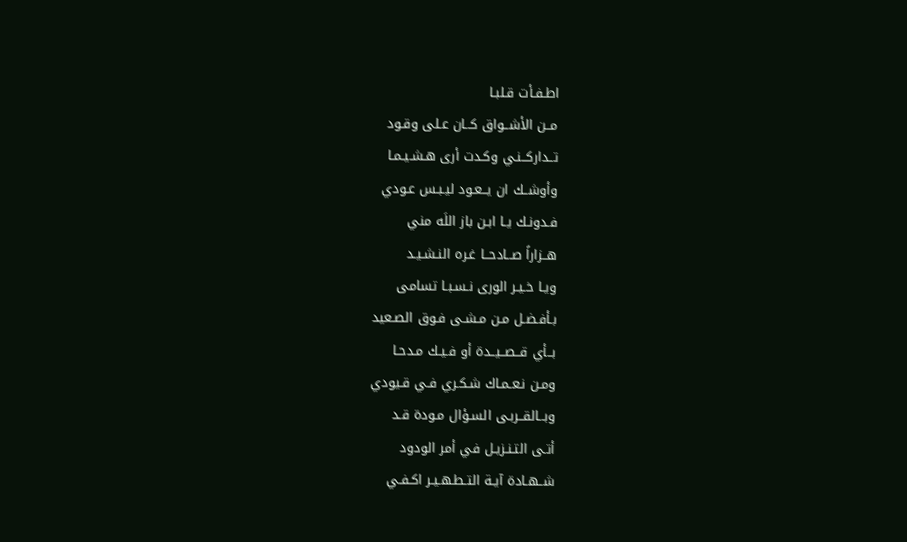اطـفـأت قـلبـا
مــن الأشــواق كــان عـلى وقـود
تــداركــنـي وكـدت أرى هـشـيـمـا
وأوشــك ان يــعـود ليـبـس عـودي
فـدونـك يـا ابـن باز اللَه مني
هــزاراً صــادحــا غـره النـشـيـد
ويـا خـيـر الورى نـسـبـا تسامى
بـأفـضـل مـن مـشـى فـوق الصـعيد
بــأي قــصــيــدة أو فـيـك مـدحـا
ومـن نـعـمـاك شـكـري فـي قـيودي
وبــالقــربـى السـؤال مـودة قـد
أتـى التـنـزيـل في أمر الودود
شــهـادة آيـة التـطـهـيـر اكـفـي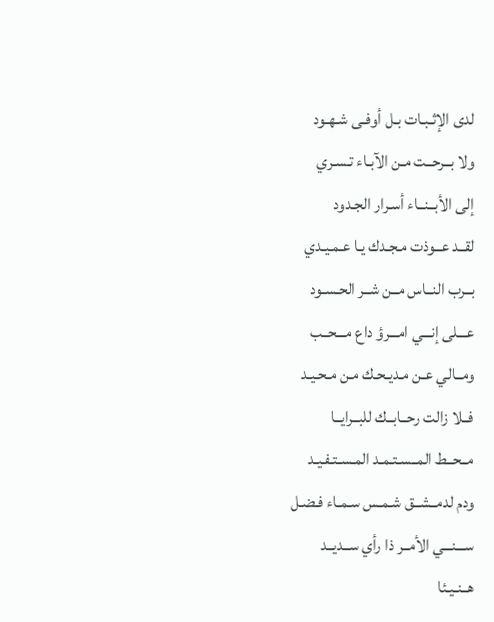لدى الإثـبـات بـل أوفـى شـهـود
ولا بــرحــت مـن الآبـاء تـسـري
إلى الأبــنــاء أسـرار الجـدود
لقــد عــوذت مـجـدك يـا عـمـيـدي
بــرب النــاس مــن شــر الحـسـود
عـــلى إنـــي امـــرؤ داع مـــحــب
ومــالي عـن مـديـحـك مـن مـحـيـد
فــلا زالت رحــابــك للبــرايــا
مــحــط المــسـتـمـد المـسـتـفـيـد
ودم لدمــشــق شـمـس سـمـاء فـضـل
ســـنـــي الأمــر ذا رأي ســديــد
هــنـيـئا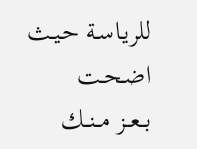للريـاسـة حـيـث اضـحـت
بــعــز مــنــك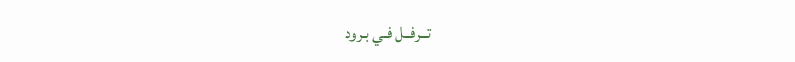تــرفــل فـي بـرود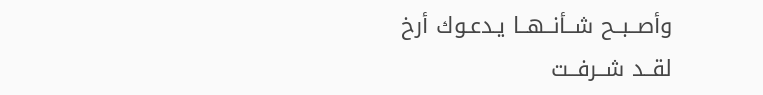وأصــبــح شــأنــهــا يـدعـوك أرخ
لقــد شــرفــت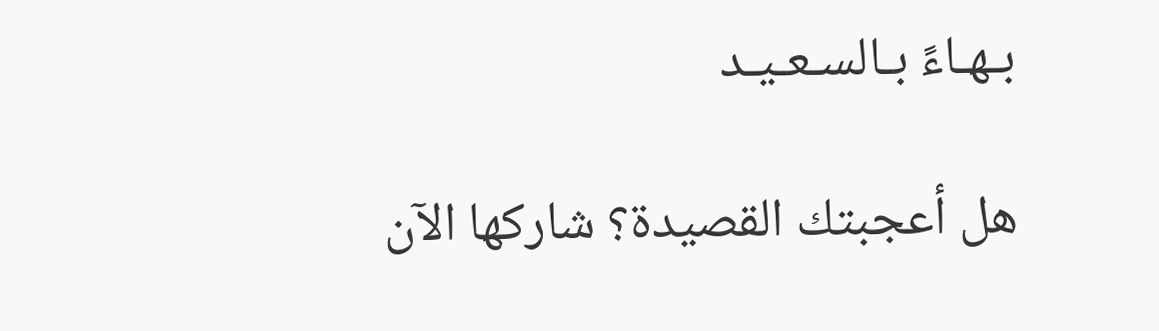بـهـاءً بـالسـعـيـد

هل أعجبتك القصيدة؟ شاركها الآن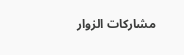مشاركات الزوار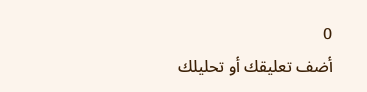0
أضف تعليقك أو تحليلك